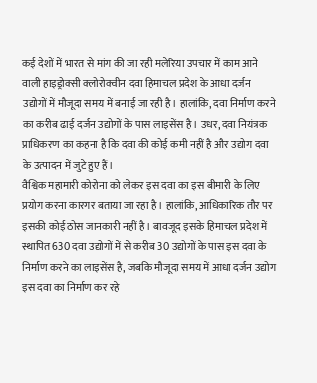कई देशों में भारत से मांग की जा रही मलेरिया उपचार में काम आने वाली हाइड्रोक्सी क्लोरोक्वीन दवा हिमाचल प्रदेश के आधा दर्जन उद्योगों में मौजूदा समय में बनाई जा रही है। हालांकि, दवा निर्माण करने का करीब ढाई दर्जन उद्योगों के पास लाइसेंस है। उधर, दवा नियंत्रक प्राधिकरण का कहना है कि दवा की कोई कमी नहीं है और उद्योग दवा के उत्पादन में जुटे हुए हैं।
वैश्विक महामारी कोरोना को लेकर इस दवा का इस बीमारी के लिए प्रयोग करना कारगर बताया जा रहा है। हालांकि, आधिकारिक तौर पर इसकी कोई ठोस जानकारी नहीं है। बावजूद इसके हिमाचल प्रदेश में स्थापित 630 दवा उद्योगों में से करीब 30 उद्योगों के पास इस दवा के निर्माण करने का लाइसेंस है, जबकि मौजूदा समय में आधा दर्जन उद्योग इस दवा का निर्माण कर रहे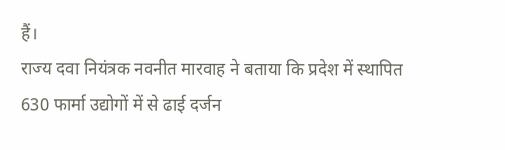हैं।
राज्य दवा नियंत्रक नवनीत मारवाह ने बताया कि प्रदेश में स्थापित 630 फार्मा उद्योगों में से ढाई दर्जन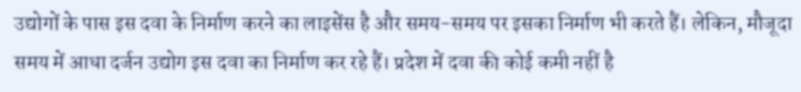उद्योगों के पास इस दवा के निर्माण करने का लाइसेंस है और समय-समय पर इसका निर्माण भी करते हैं। लेकिन, मौजूदा समय में आधा दर्जन उद्योग इस दवा का निर्माण कर रहे हैं। प्रदेश में दवा की कोई कमी नहीं है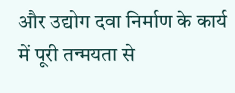और उद्योग दवा निर्माण के कार्य में पूरी तन्मयता से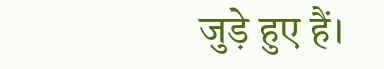जुड़े हुए हैं।